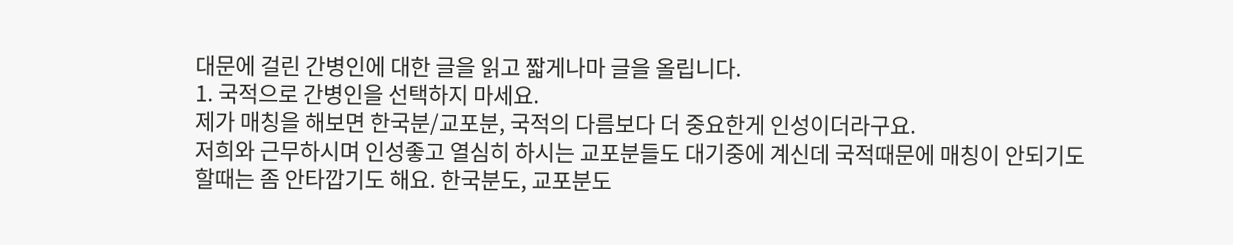대문에 걸린 간병인에 대한 글을 읽고 짧게나마 글을 올립니다.
1. 국적으로 간병인을 선택하지 마세요.
제가 매칭을 해보면 한국분/교포분, 국적의 다름보다 더 중요한게 인성이더라구요.
저희와 근무하시며 인성좋고 열심히 하시는 교포분들도 대기중에 계신데 국적때문에 매칭이 안되기도 할때는 좀 안타깝기도 해요. 한국분도, 교포분도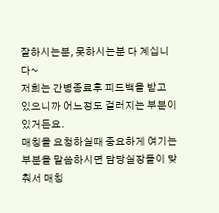잘하시는분, 못하시는분 다 계십니다~
저희는 간병종료후 피드백을 받고 있으니까 어느정도 걸러지는 부분이 있거든요.
매칭을 요청하실때 중요하게 여기는부분을 말씀하시면 담당실장들이 맞춰서 매칭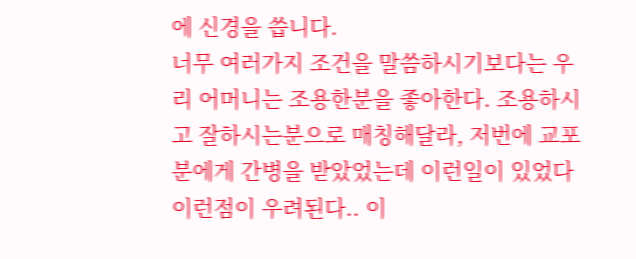에 신경을 씁니다.
너무 여러가지 조건을 말씀하시기보다는 우리 어머니는 조용한분을 좋아한다. 조용하시고 잘하시는분으로 매칭해달라, 저번에 교포분에게 간병을 받았었는데 이런일이 있었다 이런점이 우려된다.. 이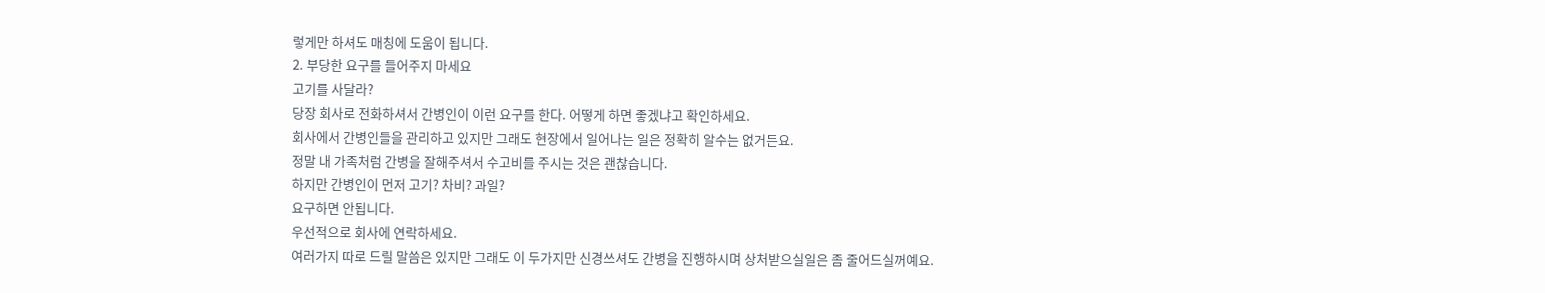렇게만 하셔도 매칭에 도움이 됩니다.
2. 부당한 요구를 들어주지 마세요
고기를 사달라?
당장 회사로 전화하셔서 간병인이 이런 요구를 한다. 어떻게 하면 좋겠냐고 확인하세요.
회사에서 간병인들을 관리하고 있지만 그래도 현장에서 일어나는 일은 정확히 알수는 없거든요.
정말 내 가족처럼 간병을 잘해주셔서 수고비를 주시는 것은 괜찮습니다.
하지만 간병인이 먼저 고기? 차비? 과일?
요구하면 안됩니다.
우선적으로 회사에 연락하세요.
여러가지 따로 드릴 말씀은 있지만 그래도 이 두가지만 신경쓰셔도 간병을 진행하시며 상처받으실일은 좀 줄어드실꺼예요.